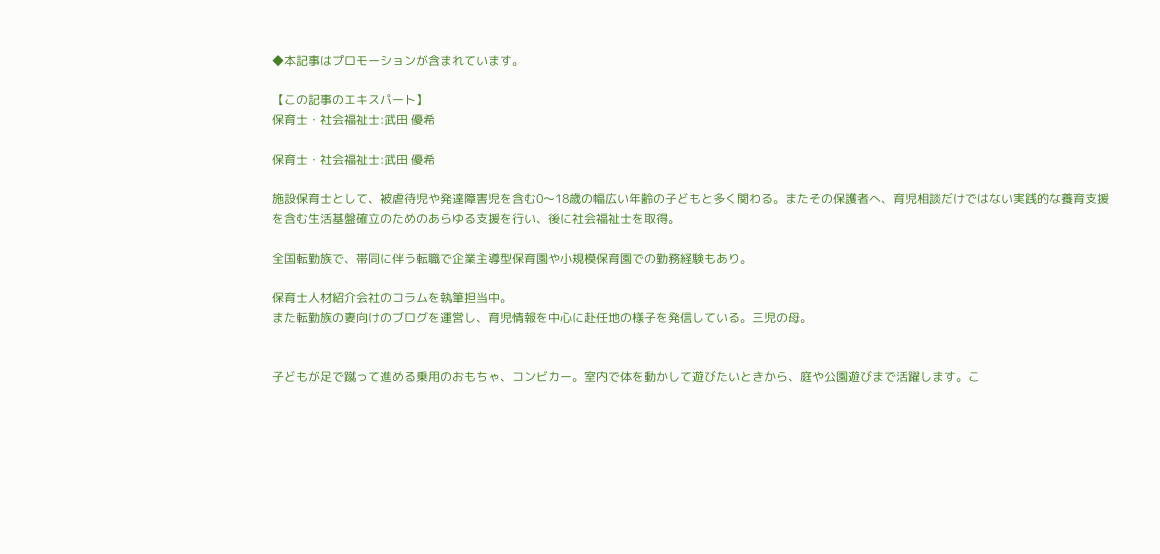◆本記事はプロモーションが含まれています。

【この記事のエキスパート】
保育士・社会福祉士:武田 優希

保育士・社会福祉士:武田 優希

施設保育士として、被虐待児や発達障害児を含む0〜18歳の幅広い年齢の子どもと多く関わる。またその保護者へ、育児相談だけではない実践的な養育支援を含む生活基盤確立のためのあらゆる支援を行い、後に社会福祉士を取得。

全国転勤族で、帯同に伴う転職で企業主導型保育園や小規模保育園での勤務経験もあり。

保育士人材紹介会社のコラムを執筆担当中。
また転勤族の妻向けのブログを運営し、育児情報を中心に赴任地の様子を発信している。三児の母。


子どもが足で蹴って進める乗用のおもちゃ、コンビカー。室内で体を動かして遊びたいときから、庭や公園遊びまで活躍します。こ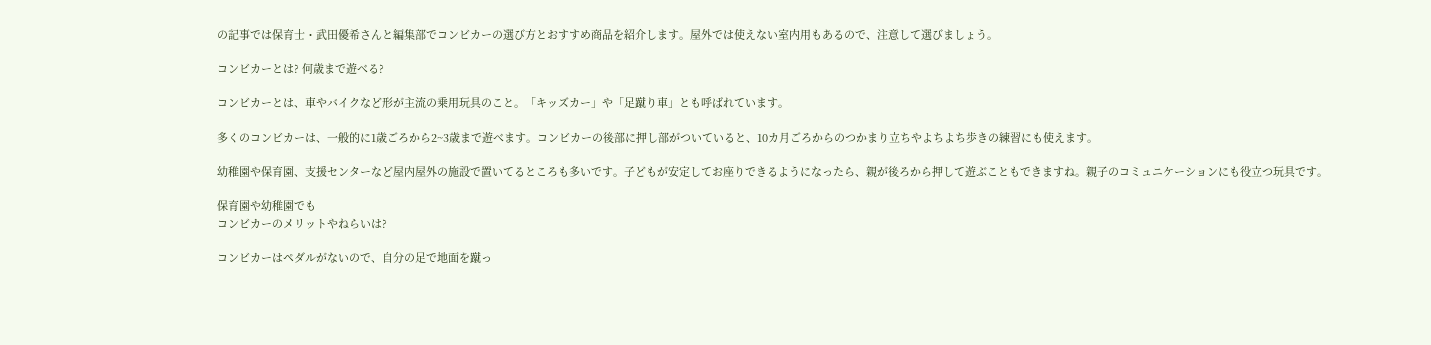の記事では保育士・武田優希さんと編集部でコンビカーの選び方とおすすめ商品を紹介します。屋外では使えない室内用もあるので、注意して選びましょう。

コンビカーとは? 何歳まで遊べる?

コンビカーとは、車やバイクなど形が主流の乗用玩具のこと。「キッズカー」や「足蹴り車」とも呼ばれています。

多くのコンビカーは、一般的に1歳ごろから2~3歳まで遊べます。コンビカーの後部に押し部がついていると、10カ月ごろからのつかまり立ちやよちよち歩きの練習にも使えます。

幼稚園や保育園、支援センターなど屋内屋外の施設で置いてるところも多いです。子どもが安定してお座りできるようになったら、親が後ろから押して遊ぶこともできますね。親子のコミュニケーションにも役立つ玩具です。

保育園や幼稚園でも
コンビカーのメリットやねらいは?

コンビカーはペダルがないので、自分の足で地面を蹴っ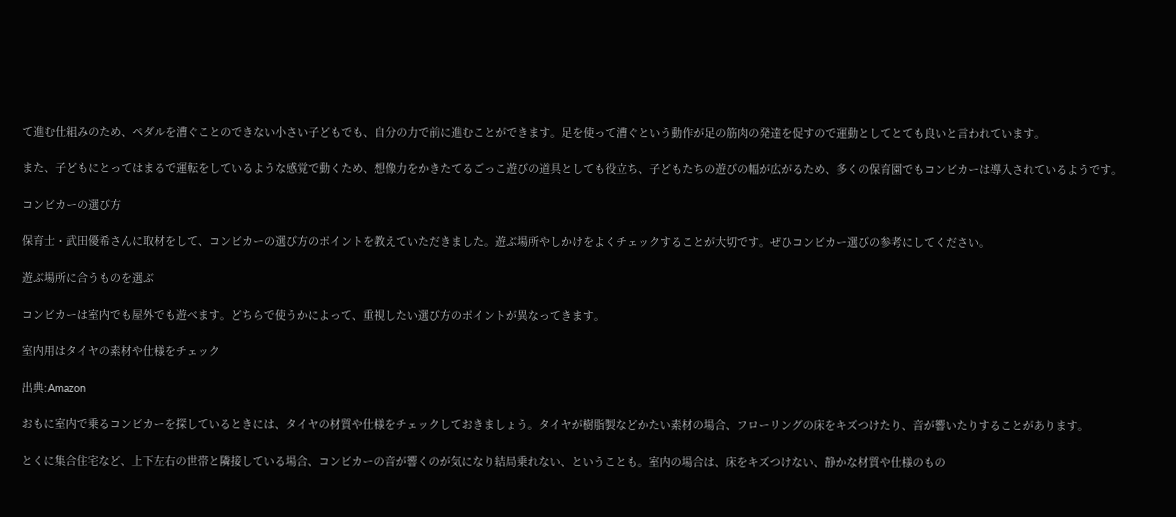て進む仕組みのため、ペダルを漕ぐことのできない小さい子どもでも、自分の力で前に進むことができます。足を使って漕ぐという動作が足の筋肉の発達を促すので運動としてとても良いと言われています。

また、子どもにとってはまるで運転をしているような感覚で動くため、想像力をかきたてるごっこ遊びの道具としても役立ち、子どもたちの遊びの幅が広がるため、多くの保育園でもコンビカーは導入されているようです。

コンビカーの選び方

保育士・武田優希さんに取材をして、コンビカーの選び方のポイントを教えていただきました。遊ぶ場所やしかけをよくチェックすることが大切です。ぜひコンビカー選びの参考にしてください。

遊ぶ場所に合うものを選ぶ

コンビカーは室内でも屋外でも遊べます。どちらで使うかによって、重視したい選び方のポイントが異なってきます。

室内用はタイヤの素材や仕様をチェック

出典:Amazon

おもに室内で乗るコンビカーを探しているときには、タイヤの材質や仕様をチェックしておきましょう。タイヤが樹脂製などかたい素材の場合、フローリングの床をキズつけたり、音が響いたりすることがあります。

とくに集合住宅など、上下左右の世帯と隣接している場合、コンビカーの音が響くのが気になり結局乗れない、ということも。室内の場合は、床をキズつけない、静かな材質や仕様のもの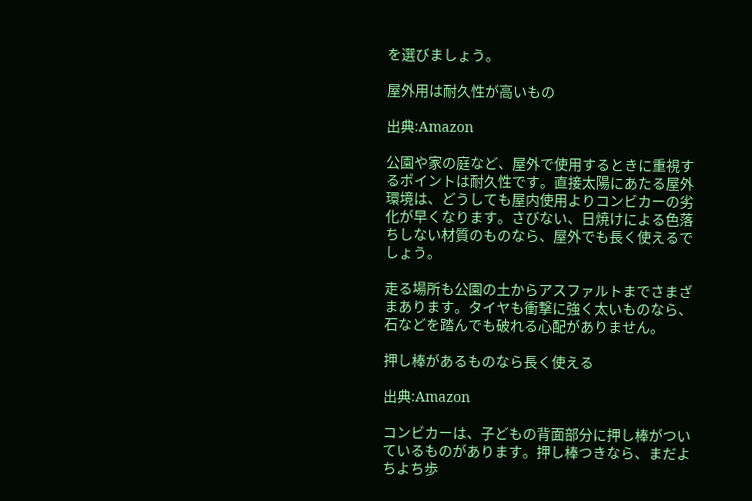を選びましょう。

屋外用は耐久性が高いもの

出典:Amazon

公園や家の庭など、屋外で使用するときに重視するポイントは耐久性です。直接太陽にあたる屋外環境は、どうしても屋内使用よりコンビカーの劣化が早くなります。さびない、日焼けによる色落ちしない材質のものなら、屋外でも長く使えるでしょう。

走る場所も公園の土からアスファルトまでさまざまあります。タイヤも衝撃に強く太いものなら、石などを踏んでも破れる心配がありません。

押し棒があるものなら長く使える

出典:Amazon

コンビカーは、子どもの背面部分に押し棒がついているものがあります。押し棒つきなら、まだよちよち歩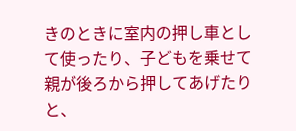きのときに室内の押し車として使ったり、子どもを乗せて親が後ろから押してあげたりと、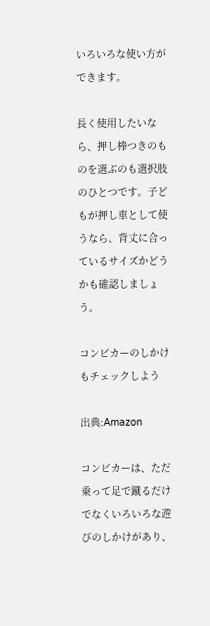いろいろな使い方ができます。

長く使用したいなら、押し棒つきのものを選ぶのも選択肢のひとつです。子どもが押し車として使うなら、背丈に合っているサイズかどうかも確認しましょう。

コンビカーのしかけもチェックしよう

出典:Amazon

コンビカーは、ただ乗って足で蹴るだけでなくいろいろな遊びのしかけがあり、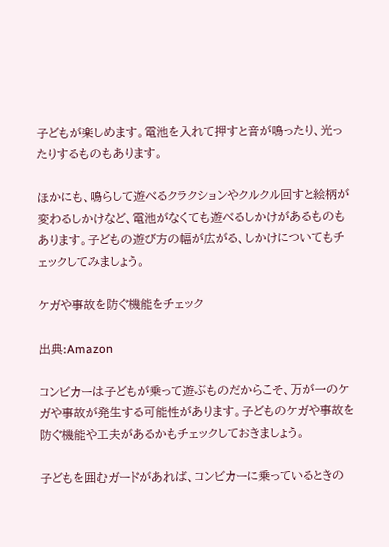子どもが楽しめます。電池を入れて押すと音が鳴ったり、光ったりするものもあります。

ほかにも、鳴らして遊べるクラクションやクルクル回すと絵柄が変わるしかけなど、電池がなくても遊べるしかけがあるものもあります。子どもの遊び方の幅が広がる、しかけについてもチェックしてみましょう。

ケガや事故を防ぐ機能をチェック

出典:Amazon

コンビカーは子どもが乗って遊ぶものだからこそ、万が一のケガや事故が発生する可能性があります。子どものケガや事故を防ぐ機能や工夫があるかもチェックしておきましょう。

子どもを囲むガードがあれば、コンビカーに乗っているときの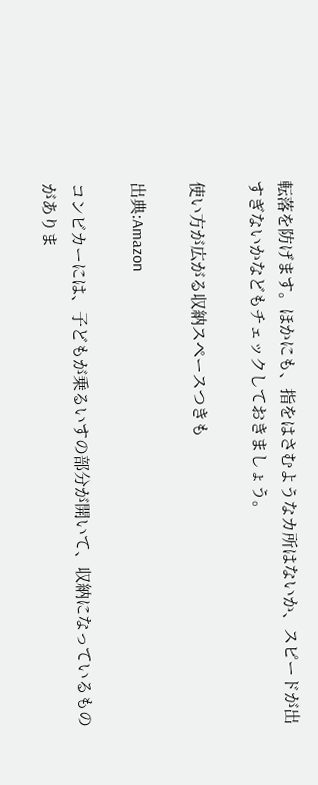転落を防げます。ほかにも、指をはさむようなカ所はないか、スピードが出すぎないかなどもチェックしておきましょう。

使い方が広がる収納スペースつきも

出典:Amazon

コンビカーには、子どもが乗るいすの部分が開いて、収納になっているものがありま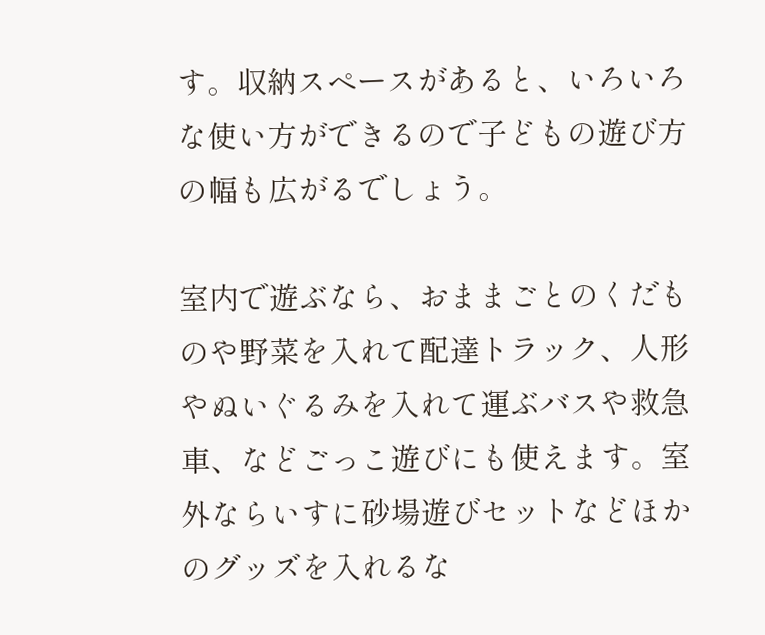す。収納スペースがあると、いろいろな使い方ができるので子どもの遊び方の幅も広がるでしょう。

室内で遊ぶなら、おままごとのくだものや野菜を入れて配達トラック、人形やぬいぐるみを入れて運ぶバスや救急車、などごっこ遊びにも使えます。室外ならいすに砂場遊びセットなどほかのグッズを入れるな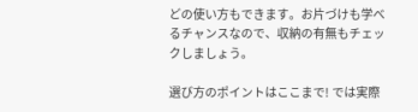どの使い方もできます。お片づけも学べるチャンスなので、収納の有無もチェックしましょう。

選び方のポイントはここまで! では実際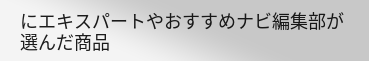にエキスパートやおすすめナビ編集部が選んだ商品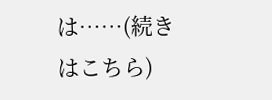は……(続きはこちら)